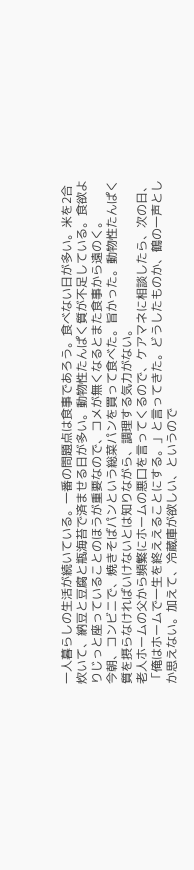一人暮らしの生活が続いている。一番の問題点は食事であろう。食べない日が多い。米を2合炊いて、納豆と豆腐と瓶海苔で済ませる日が多い。動物性たんぱく質が不足している。食欲よりじっと座っていることのほうが重要なので、コメが無くなるとまた食事から遠のく。
今朝、コンビニで、焼きそばパンという総菜パンを買って食べた。旨かった。動物性たんぱく質を摂らなければいけないとは知りながら、調理する気力がない。
老人ホームの父から頻繁にホームの悪口を言ってくるので、ケアマネに相談したら、次の日、「俺はホームで一生を終ええることにする。」と言ってきた。どうしたものか、鶴の一声としか思えない。加えて、冷蔵庫が欲しい、というので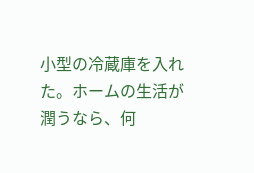小型の冷蔵庫を入れた。ホームの生活が潤うなら、何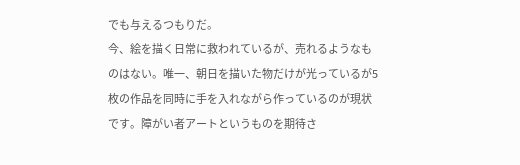でも与えるつもりだ。
今、絵を描く日常に救われているが、売れるようなものはない。唯一、朝日を描いた物だけが光っているが5枚の作品を同時に手を入れながら作っているのが現状です。障がい者アートというものを期待さ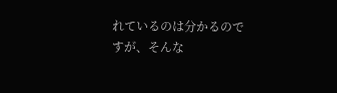れているのは分かるのですが、そんな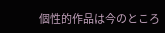個性的作品は今のところ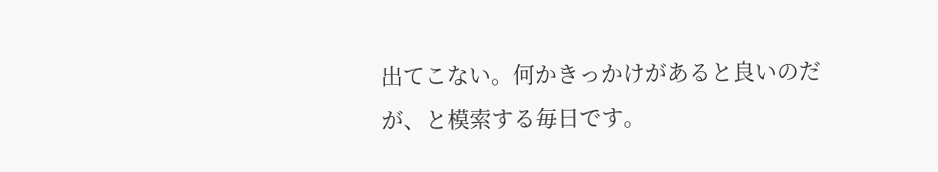出てこない。何かきっかけがあると良いのだが、と模索する毎日です。